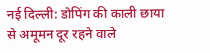नई दिल्ली: डोपिंग की काली छाया से अमूमन दूर रहने वाले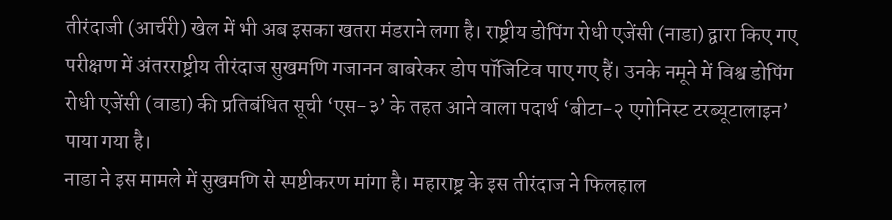तीरंदाजी (आर्चरी) खेल में भी अब इसका खतरा मंडराने लगा है। राष्ट्रीय डोपिंग रोधी एजेंसी (नाडा) द्वारा किए गए परीक्षण में अंतरराष्ट्रीय तीरंदाज सुखमणि गजानन बाबरेकर डोप पॉजिटिव पाए गए हैं। उनके नमूने में विश्व डोपिंग रोधी एजेंसी (वाडा) की प्रतिबंधित सूची ‘एस-३’ के तहत आने वाला पदार्थ ‘बीटा-२ एगोनिस्ट टरब्यूटालाइन’ पाया गया है।
नाडा ने इस मामले में सुखमणि से स्पष्टीकरण मांगा है। महाराष्ट्र के इस तीरंदाज ने फिलहाल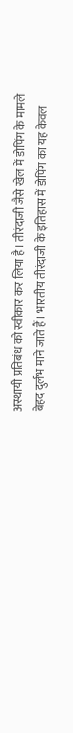अस्थायी प्रतिबंध को स्वीकार कर लिया है। तीरंदाजी जैसे खेल में डोपिंग के मामले बेहद दुर्लभ माने जाते हैं। भारतीय तीरंदाजी के इतिहास में डोपिंग का यह केवल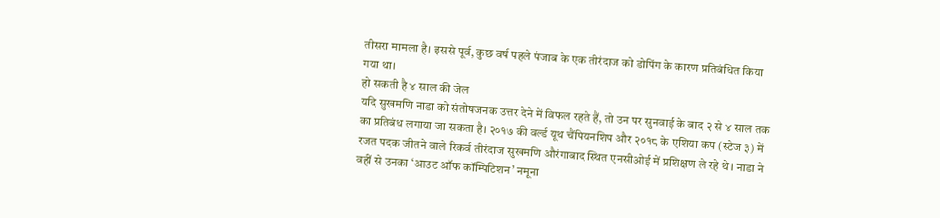तीसरा मामला है। इससे पूर्व, कुछ वर्ष पहले पंजाब के एक तीरंदाज को डोपिंग के कारण प्रतिबंधित किया गया था।
हो सकती है ४ साल की जेल
यदि सुखमणि नाडा को संतोषजनक उत्तर देने में विफल रहते हैं, तो उन पर सुनवाई के बाद २ से ४ साल तक का प्रतिबंध लगाया जा सकता है। २०१७ की वर्ल्ड यूथ चैंपियनशिप और २०१८ के एशिया कप (स्टेज ३) में रजत पदक जीतने वाले रिकर्व तीरंदाज सुखमणि औरंगाबाद स्थित एनसीओई में प्रशिक्षण ले रहे थे। नाडा ने वहीं से उनका ‘आउट ऑफ कॉम्पिटिशन’ नमूना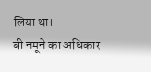लिया था।
बी नमूने का अधिकार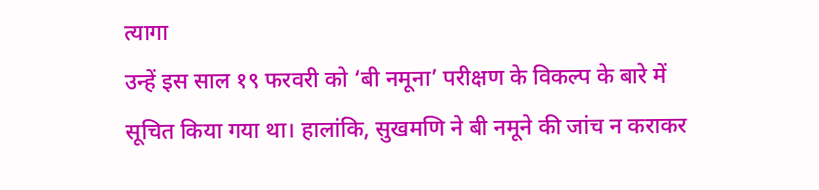त्यागा
उन्हें इस साल १९ फरवरी को ‘बी नमूना’ परीक्षण के विकल्प के बारे में सूचित किया गया था। हालांकि, सुखमणि ने बी नमूने की जांच न कराकर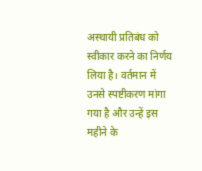अस्थायी प्रतिबंध को स्वीकार करने का निर्णय लिया है। वर्तमान में उनसे स्पष्टीकरण मांगा गया है और उन्हें इस महीने के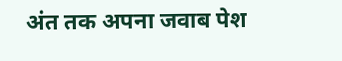अंत तक अपना जवाब पेश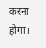करना होगा।